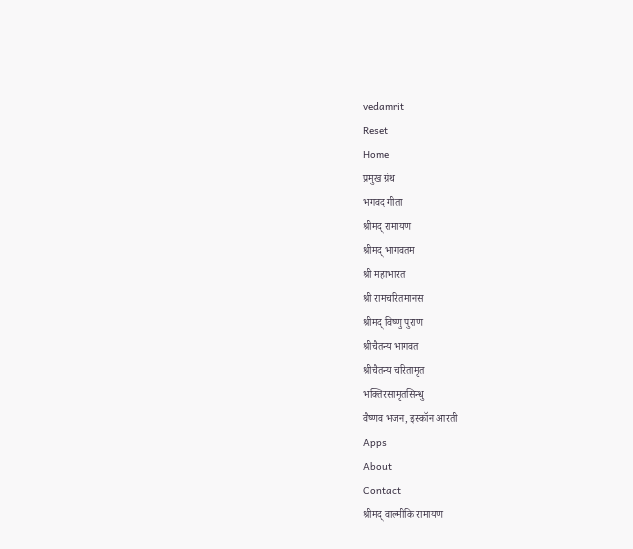vedamrit
Reset
Home
प्रमुख ग्रंथ
भगवद गीता
श्रीमद् रामायण
श्रीमद् भागवतम
श्री महाभारत
श्री रामचरितमानस
श्रीमद् विष्णु पुराण
श्रीचैतन्य भागवत
श्रीचैतन्य चरितामृत
भक्तिरसामृतसिन्धु
वैष्णव भजन, इस्कॉन आरती
Apps
About
Contact
श्रीमद् वाल्मीकि रामायण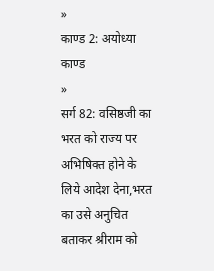»
काण्ड 2: अयोध्या काण्ड
»
सर्ग 82: वसिष्ठजी का भरत को राज्य पर अभिषिक्त होने के लिये आदेश देना,भरत का उसे अनुचित बताकर श्रीराम को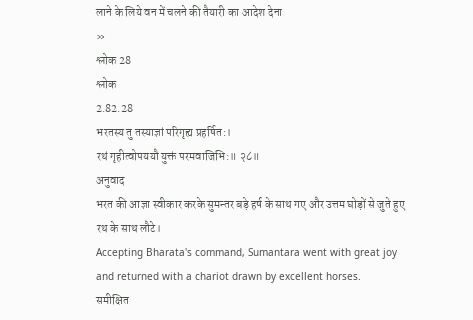लाने के लिये वन में चलने की तैयारी का आदेश देना
»
श्लोक 28
श्लोक
2.82.28
भरतस्य तु तस्याज्ञां परिगृह्य प्रहर्षित:।
रथं गृहीत्वोपययौ युक्तं परमवाजिभि:॥ २८॥
अनुवाद
भरत की आज्ञा स्वीकार करके सुमन्तर बड़े हर्ष के साथ गए और उत्तम घोड़ों से जुते हुए रथ के साथ लौटे।
Accepting Bharata's command, Sumantara went with great joy and returned with a chariot drawn by excellent horses.
समीक्षित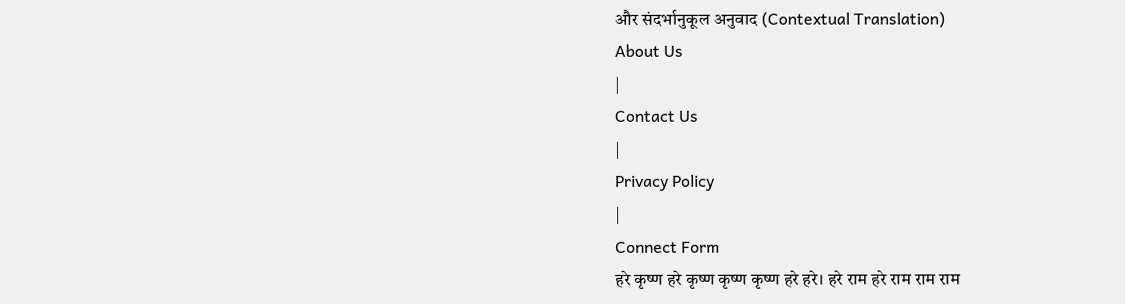और संदर्भानुकूल अनुवाद (Contextual Translation)
About Us
|
Contact Us
|
Privacy Policy
|
Connect Form
हरे कृष्ण हरे कृष्ण कृष्ण कृष्ण हरे हरे। हरे राम हरे राम राम राम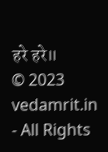हरे हरे॥
© 2023 vedamrit.in - All Rights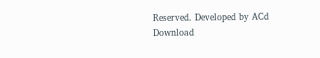Reserved. Developed by ACd
Download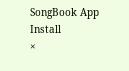SongBook App
Install
×